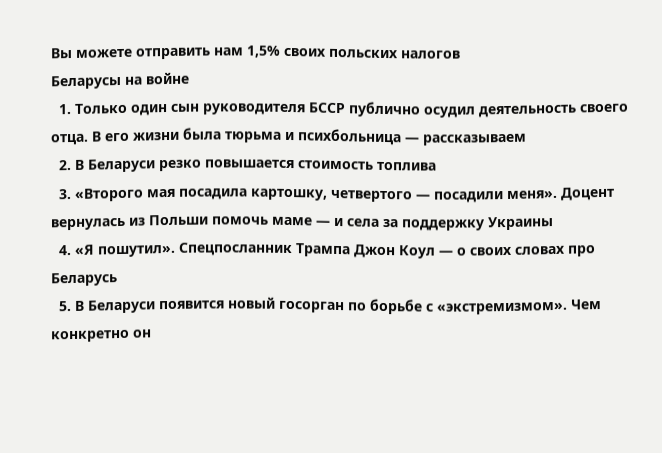Вы можете отправить нам 1,5% своих польских налогов
Беларусы на войне
  1. Только один сын руководителя БCCР публично осудил деятельность своего отца. В его жизни была тюрьма и психбольница — рассказываем
  2. В Беларуси резко повышается стоимость топлива
  3. «Второго мая посадила картошку, четвертого — посадили меня». Доцент вернулась из Польши помочь маме — и села за поддержку Украины
  4. «Я пошутил». Спецпосланник Трампа Джон Коул — о своих словах про Беларусь
  5. В Беларуси появится новый госорган по борьбе с «экстремизмом». Чем конкретно он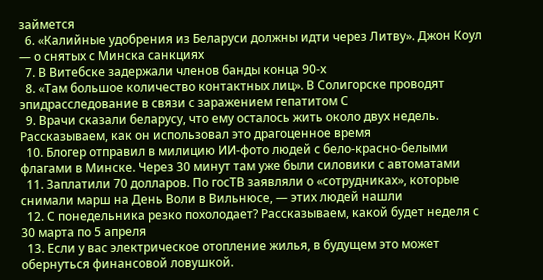займется
  6. «Калийные удобрения из Беларуси должны идти через Литву». Джон Коул — о снятых с Минска санкциях
  7. В Витебске задержали членов банды конца 90-х
  8. «Там большое количество контактных лиц». В Солигорске проводят эпидрасследование в связи с заражением гепатитом С
  9. Врачи сказали беларусу, что ему осталось жить около двух недель. Рассказываем, как он использовал это драгоценное время
  10. Блогер отправил в милицию ИИ-фото людей с бело-красно-белыми флагами в Минске. Через 30 минут там уже были силовики с автоматами
  11. Заплатили 70 долларов. По госТВ заявляли о «сотрудниках», которые снимали марш на День Воли в Вильнюсе, — этих людей нашли
  12. С понедельника резко похолодает? Рассказываем, какой будет неделя с 30 марта по 5 апреля
  13. Если у вас электрическое отопление жилья, в будущем это может обернуться финансовой ловушкой.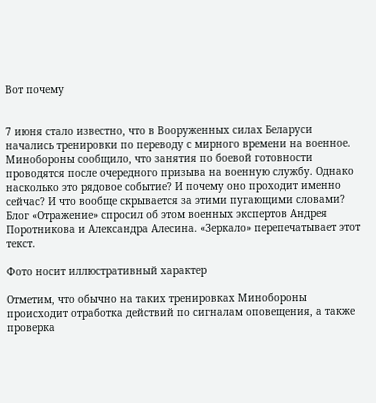Вот почему


7 июня стало известно, что в Вооруженных силах Беларуси начались тренировки по переводу с мирного времени на военное. Минобороны сообщило, что занятия по боевой готовности проводятся после очередного призыва на военную службу. Однако насколько это рядовое событие? И почему оно проходит именно сейчас? И что вообще скрывается за этими пугающими словами? Блог «Отражение» спросил об этом военных экспертов Андрея Поротникова и Александра Алесина. «Зеркало» перепечатывает этот текст.

Фото носит иллюстративный характер

Отметим, что обычно на таких тренировках Минобороны происходит отработка действий по сигналам оповещения, а также проверка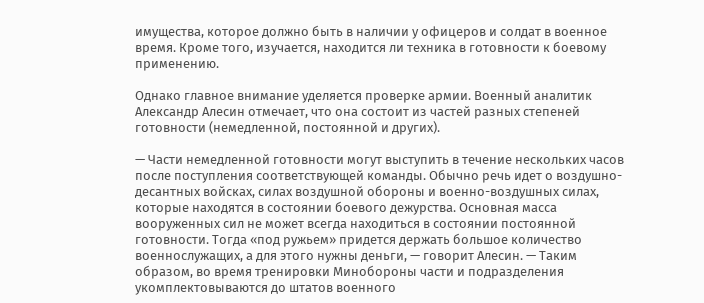имущества, которое должно быть в наличии у офицеров и солдат в военное время. Кроме того, изучается, находится ли техника в готовности к боевому применению.

Однако главное внимание уделяется проверке армии. Военный аналитик Александр Алесин отмечает, что она состоит из частей разных степеней готовности (немедленной, постоянной и других).

— Части немедленной готовности могут выступить в течение нескольких часов после поступления соответствующей команды. Обычно речь идет о воздушно-десантных войсках, силах воздушной обороны и военно-воздушных силах, которые находятся в состоянии боевого дежурства. Основная масса вооруженных сил не может всегда находиться в состоянии постоянной готовности. Тогда «под ружьем» придется держать большое количество военнослужащих, а для этого нужны деньги, — говорит Алесин. — Таким образом, во время тренировки Минобороны части и подразделения укомплектовываются до штатов военного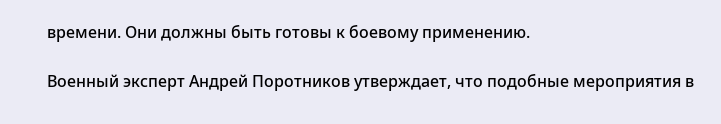времени. Они должны быть готовы к боевому применению.

Военный эксперт Андрей Поротников утверждает, что подобные мероприятия в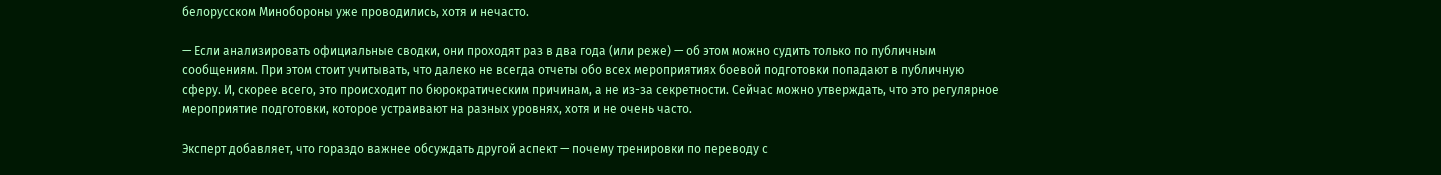белорусском Минобороны уже проводились, хотя и нечасто.

— Если анализировать официальные сводки, они проходят раз в два года (или реже) — об этом можно судить только по публичным сообщениям. При этом стоит учитывать, что далеко не всегда отчеты обо всех мероприятиях боевой подготовки попадают в публичную сферу. И, скорее всего, это происходит по бюрократическим причинам, а не из-за секретности. Сейчас можно утверждать, что это регулярное мероприятие подготовки, которое устраивают на разных уровнях, хотя и не очень часто.

Эксперт добавляет, что гораздо важнее обсуждать другой аспект — почему тренировки по переводу с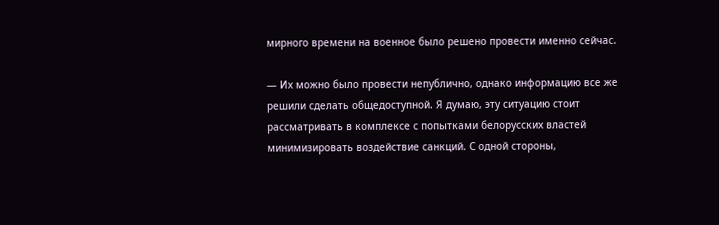мирного времени на военное было решено провести именно сейчас.

— Их можно было провести непублично, однако информацию все же решили сделать общедоступной. Я думаю, эту ситуацию стоит рассматривать в комплексе с попытками белорусских властей минимизировать воздействие санкций. С одной стороны,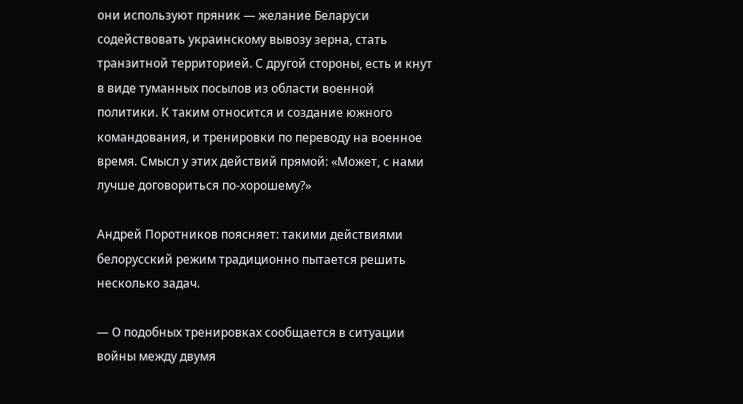они используют пряник — желание Беларуси содействовать украинскому вывозу зерна, стать транзитной территорией. С другой стороны, есть и кнут в виде туманных посылов из области военной политики. К таким относится и создание южного командования, и тренировки по переводу на военное время. Смысл у этих действий прямой: «Может, с нами лучше договориться по-хорошему?»

Андрей Поротников поясняет: такими действиями белорусский режим традиционно пытается решить несколько задач.

— О подобных тренировках сообщается в ситуации войны между двумя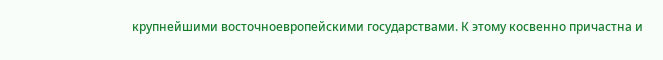крупнейшими восточноевропейскими государствами. К этому косвенно причастна и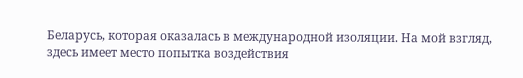Беларусь, которая оказалась в международной изоляции. На мой взгляд, здесь имеет место попытка воздействия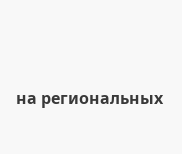на региональных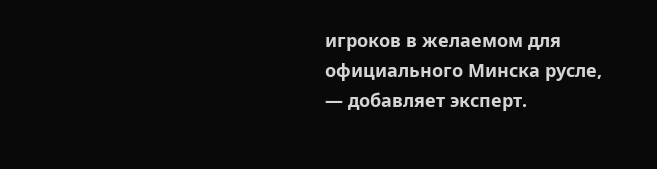игроков в желаемом для официального Минска русле, — добавляет эксперт.